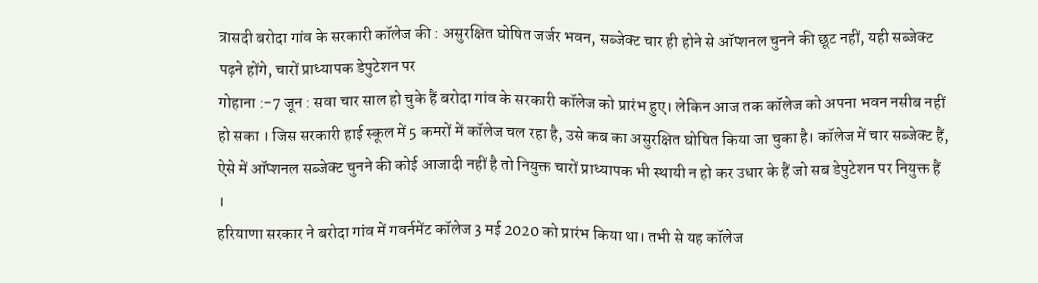त्रासदी बरोदा गांव के सरकारी कॉलेज की : असुरक्षित घोषित जर्जर भवन, सब्जेक्ट चार ही होने से ऑप्शनल चुनने की छूट नहीं, यही सब्जेक्ट पढ़ने होंगे, चारों प्राध्यापक डेपुटेशन पर
गोहाना :-7 जून : सवा चार साल हो चुके हैं बरोदा गांव के सरकारी कॉलेज को प्रारंभ हुए। लेकिन आज तक कॉलेज को अपना भवन नसीब नहीं हो सका । जिस सरकारी हाई स्कूल में 5 कमरों में कॉलेज चल रहा है, उसे कब का असुरक्षित घोषित किया जा चुका है। कॉलेज में चार सब्जेक्ट हैं, ऐसे में ऑप्शनल सब्जेक्ट चुनने की कोई आजादी नहीं है तो नियुक्त चारों प्राध्यापक भी स्थायी न हो कर उधार के हैं जो सब डेपुटेशन पर नियुक्त हैं ।
हरियाणा सरकार ने बरोदा गांव में गवर्नमेंट कॉलेज 3 मई 2020 को प्रारंभ किया था। तभी से यह कॉलेज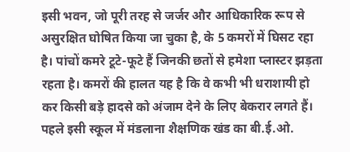इसी भवन, जो पूरी तरह से जर्जर और आधिकारिक रूप से असुरक्षित घोषित किया जा चुका है, के 5 कमरों में घिसट रहा है। पांचों कमरे टूटे-फूटे हैं जिनकी छतों से हमेशा प्लास्टर झड़ता रहता है। कमरों की हालत यह है कि वे कभी भी धराशायी हो कर किसी बड़े हादसे को अंजाम देने के लिए बेकरार लगते हैं।
पहले इसी स्कूल में मंडलाना शैक्षणिक खंड का बी.ई.ओ.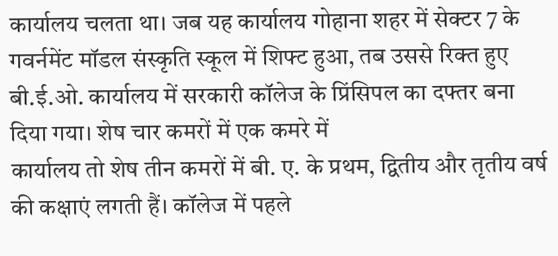कार्यालय चलता था। जब यह कार्यालय गोहाना शहर में सेक्टर 7 के गवर्नमेंट मॉडल संस्कृति स्कूल में शिफ्ट हुआ, तब उससे रिक्त हुए बी.ई.ओ. कार्यालय में सरकारी कॉलेज के प्रिंसिपल का दफ्तर बना दिया गया। शेष चार कमरों में एक कमरे में
कार्यालय तो शेष तीन कमरों में बी. ए. के प्रथम, द्वितीय और तृतीय वर्ष की कक्षाएं लगती हैं। कॉलेज में पहले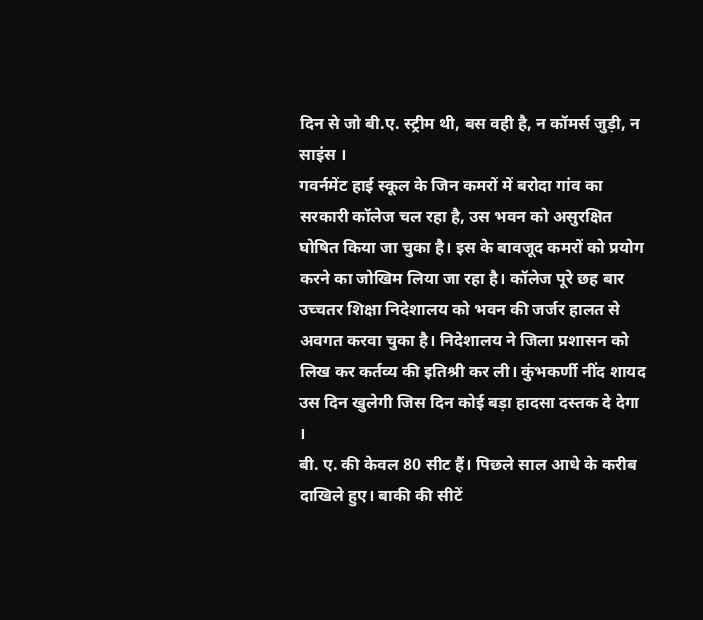दिन से जो बी.ए. स्ट्रीम थी, बस वही है, न कॉमर्स जुड़ी, न साइंस ।
गवर्नमेंट हाई स्कूल के जिन कमरों में बरोदा गांव का सरकारी कॉलेज चल रहा है, उस भवन को असुरक्षित घोषित किया जा चुका है। इस के बावजूद कमरों को प्रयोग करने का जोखिम लिया जा रहा है। कॉलेज पूरे छह बार उच्चतर शिक्षा निदेशालय को भवन की जर्जर हालत से अवगत करवा चुका है। निदेशालय ने जिला प्रशासन को लिख कर कर्तव्य की इतिश्री कर ली। कुंभकर्णी नींद शायद उस दिन खुलेगी जिस दिन कोई बड़ा हादसा दस्तक दे देगा ।
बी. ए. की केवल 80 सीट हैं। पिछले साल आधे के करीब दाखिले हुए। बाकी की सीटें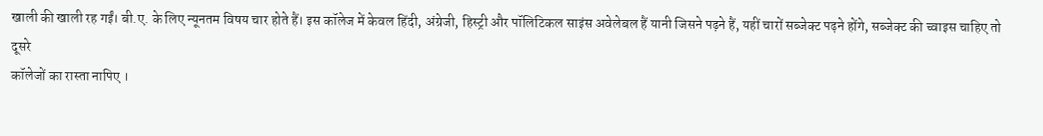खाली की खाली रह गईं। बी.ए. के लिए न्यूनतम विषय चार होते हैं। इस कॉलेज में केवल हिंदी, अंग्रेजी, हिस्ट्री और पॉलिटिकल साइंस अवेलेबल हैं यानी जिसने पढ़ने हैं, यहीं चारों सब्जेक्ट पढ़ने होंगे, सब्जेक्ट की च्वाइस चाहिए तो दूसरे
कॉलेजों का रास्ता नापिए ।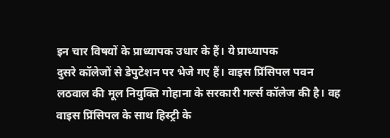इन चार विषयों के प्राध्यापक उधार के हैं। ये प्राध्यापक
दुसरे कॉलेजों से डेपुटेशन पर भेजे गए हैं। वाइस प्रिंसिपल पवन लठवाल की मूल नियुक्ति गोहाना के सरकारी गर्ल्स कॉलेज की है। वह वाइस प्रिंसिपल के साथ हिस्ट्री के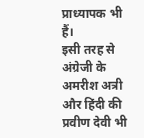प्राध्यापक भी हैं।
इसी तरह से अंग्रेजी के अमरीश अत्री और हिंदी की प्रवीण देवी भी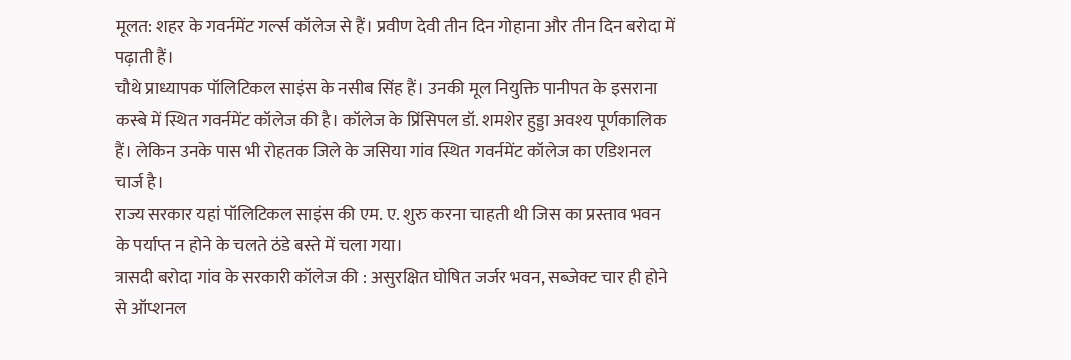मूलत: शहर के गवर्नमेंट गर्ल्स कॉलेज से हैं। प्रवीण देवी तीन दिन गोहाना और तीन दिन बरोदा में पढ़ाती हैं।
चौथे प्राध्यापक पॉलिटिकल साइंस के नसीब सिंह हैं। उनकी मूल नियुक्ति पानीपत के इसराना कस्बे में स्थित गवर्नमेंट कॉलेज की है। कॉलेज के प्रिंसिपल डॉ. शमशेर हुड्डा अवश्य पूर्णकालिक हैं। लेकिन उनके पास भी रोहतक जिले के जसिया गांव स्थित गवर्नमेंट कॉलेज का एडिशनल चार्ज है।
राज्य सरकार यहां पॉलिटिकल साइंस की एम. ए. शुरु करना चाहती थी जिस का प्रस्ताव भवन के पर्याप्त न होने के चलते ठंडे बस्ते में चला गया।
त्रासदी बरोदा गांव के सरकारी कॉलेज की : असुरक्षित घोषित जर्जर भवन, सब्जेक्ट चार ही होने से ऑप्शनल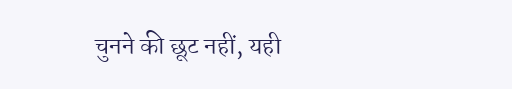चुनने की छूट नहीं, यही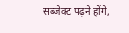सब्जेक्ट पढ़ने होंगे,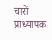चारों प्राध्यापक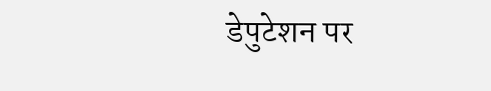डेपुटेशन पर